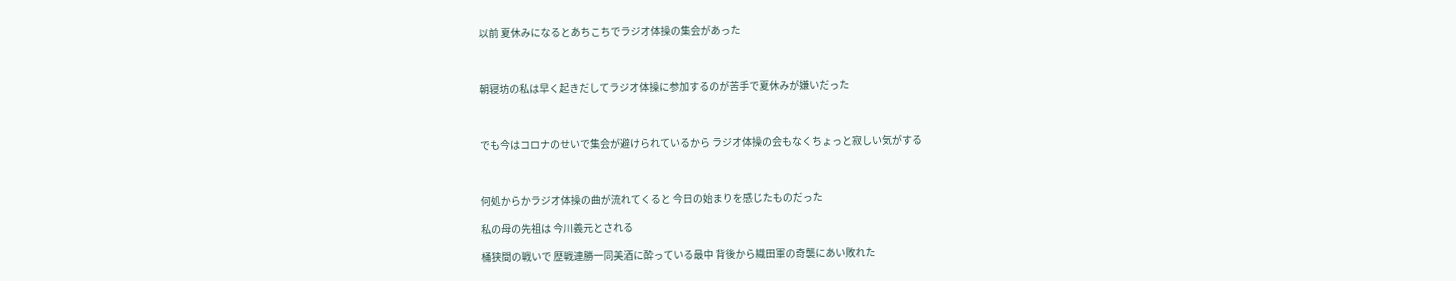以前 夏休みになるとあちこちでラジオ体操の集会があった



朝寝坊の私は早く起きだしてラジオ体操に参加するのが苦手で夏休みが嫌いだった



でも今はコロナのせいで集会が避けられているから ラジオ体操の会もなくちょっと寂しい気がする



何処からかラジオ体操の曲が流れてくると 今日の始まりを感じたものだった

私の母の先祖は 今川義元とされる

桶狭間の戦いで 歴戦連勝一同美酒に酔っている最中 背後から織田軍の奇襲にあい敗れた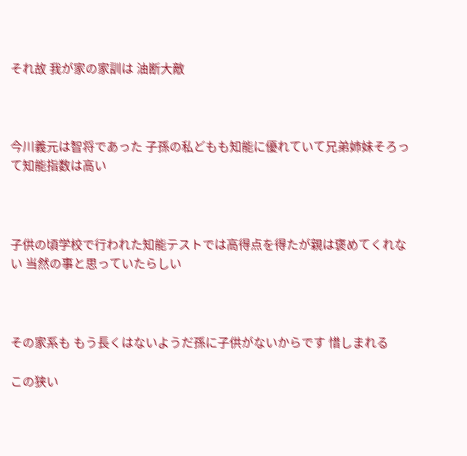それ故 我が家の家訓は 油断大敵



今川義元は智将であった 子孫の私どもも知能に優れていて兄弟姉妹そろって知能指数は高い



子供の頃学校で行われた知能テストでは高得点を得たが親は褒めてくれない 当然の事と思っていたらしい



その家系も もう長くはないようだ孫に子供がないからです 惜しまれる

この狭い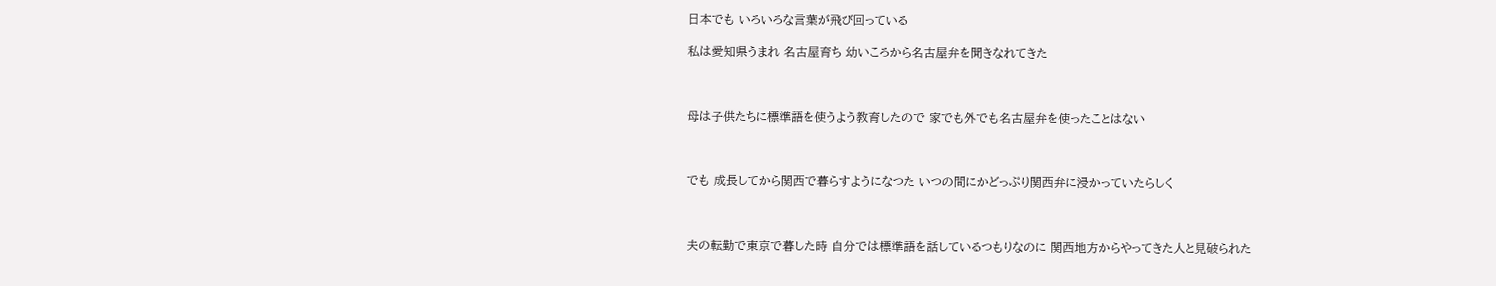日本でも いろいろな言葉が飛び回っている

私は愛知県うまれ 名古屋育ち 幼いころから名古屋弁を聞きなれてきた



母は子供たちに標準語を使うよう教育したので 家でも外でも名古屋弁を使ったことはない



でも 成長してから関西で暮らすようになつた いつの間にかどっぷり関西弁に浸かっていたらしく



夫の転勤で東京で暮した時 自分では標準語を話しているつもりなのに 関西地方からやってきた人と見破られた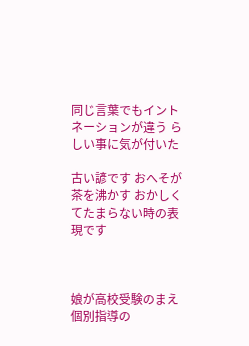同じ言葉でもイントネーションが違う らしい事に気が付いた

古い諺です おへそが茶を沸かす おかしくてたまらない時の表現です



娘が高校受験のまえ 個別指導の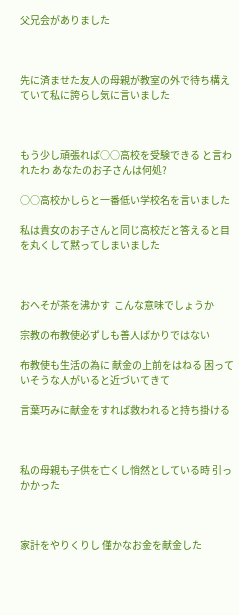父兄会がありました



先に済ませた友人の母親が教室の外で待ち構えていて私に誇らし気に言いました



もう少し頑張れば○○高校を受験できる と言われたわ あなたのお子さんは何処?

○○高校かしらと一番低い学校名を言いました

私は貴女のお子さんと同じ高校だと答えると目を丸くして黙ってしまいました



おへそが茶を沸かす  こんな意味でしょうか

宗教の布教使必ずしも善人ばかりではない

布教使も生活の為に 献金の上前をはねる 困っていそうな人がいると近づいてきて

言葉巧みに献金をすれば救われると持ち掛ける



私の母親も子供を亡くし悄然としている時 引っかかった



家計をやりくりし 僅かなお金を献金した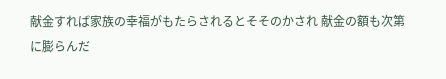献金すれば家族の幸福がもたらされるとそそのかされ 献金の額も次第に膨らんだ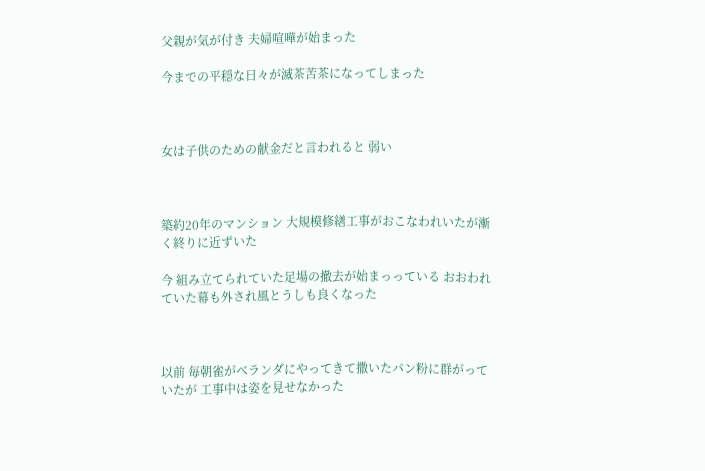父親が気が付き 夫婦喧嘩が始まった

今までの平穏な日々が滅茶苦茶になってしまった



女は子供のための献金だと言われると 弱い



築約20年のマンション 大規模修繕工事がおこなわれいたが漸く終りに近ずいた

今 組み立てられていた足場の撤去が始まっっている おおわれていた幕も外され風とうしも良くなった



以前 毎朝雀がベランダにやってきて撒いたパン粉に群がっていたが 工事中は姿を見せなかった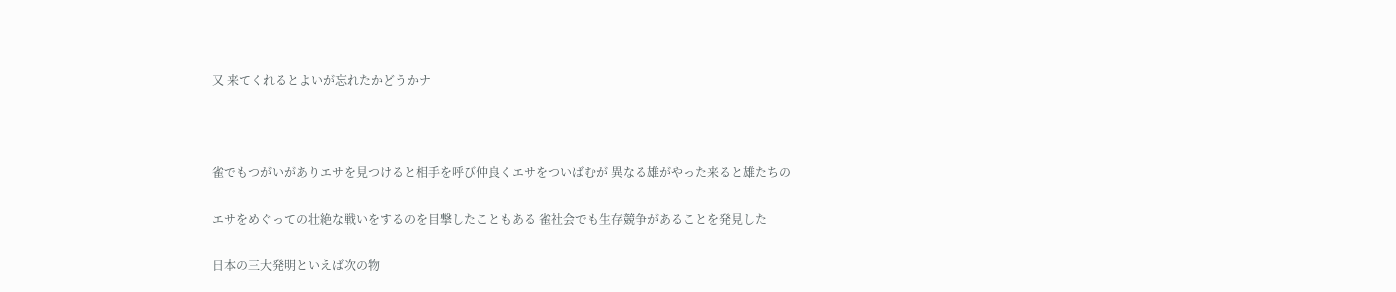又 来てくれるとよいが忘れたかどうかナ



雀でもつがいがありエサを見つけると相手を呼び仲良くエサをついばむが 異なる雄がやった来ると雄たちの

エサをめぐっての壮絶な戦いをするのを目撃したこともある 雀社会でも生存競争があることを発見した

日本の三大発明といえば次の物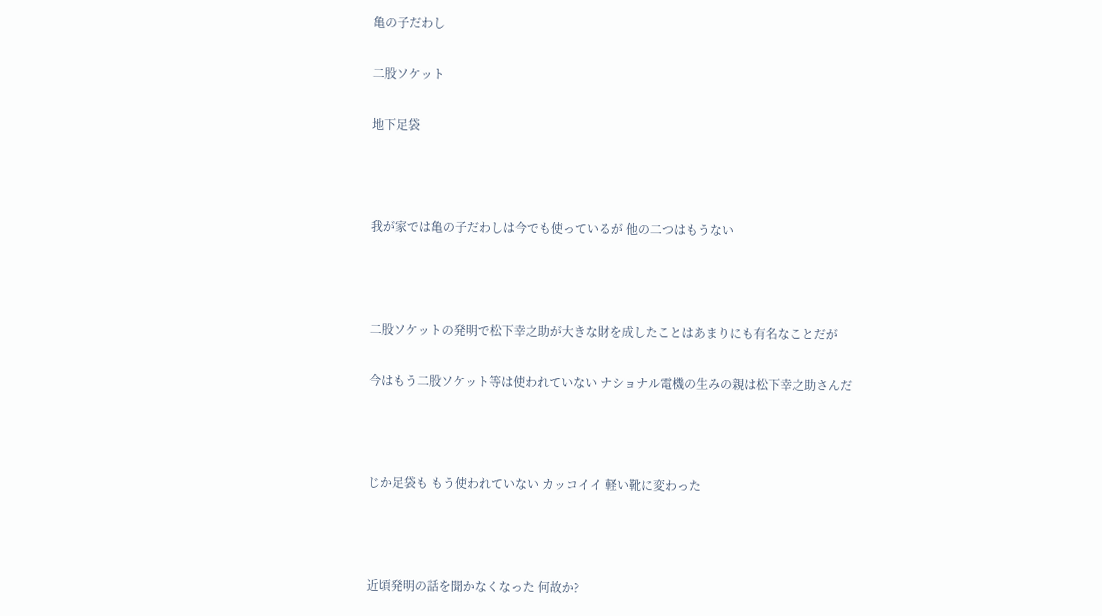亀の子だわし

二股ソケット

地下足袋



我が家では亀の子だわしは今でも使っているが 他の二つはもうない



二股ソケットの発明で松下幸之助が大きな財を成したことはあまりにも有名なことだが

今はもう二股ソケット等は使われていない ナショナル電機の生みの親は松下幸之助さんだ



じか足袋も もう使われていない カッコイイ 軽い靴に変わった



近頃発明の話を聞かなくなった 何故か?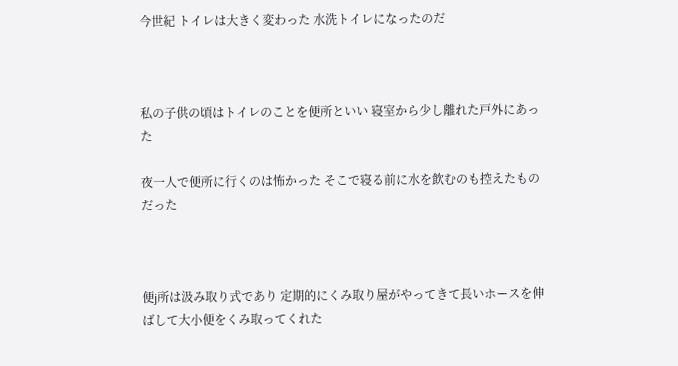今世紀 トイレは大きく変わった 水洗トイレになったのだ



私の子供の頃はトイレのことを便所といい 寝室から少し離れた戸外にあった

夜一人で便所に行くのは怖かった そこで寝る前に水を飲むのも控えたものだった



便j所は汲み取り式であり 定期的にくみ取り屋がやってきて長いホースを伸ばして大小便をくみ取ってくれた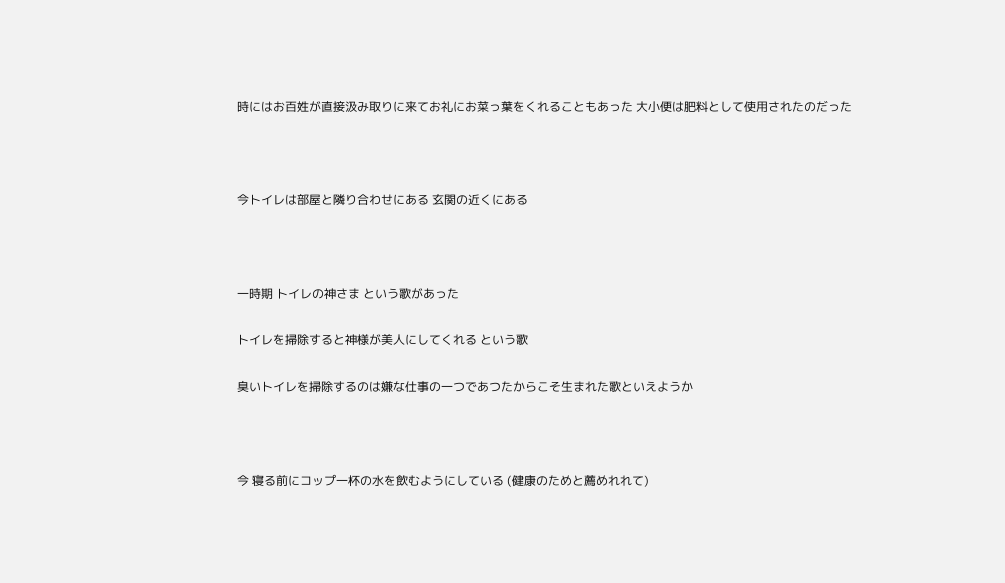時にはお百姓が直接汲み取りに来てお礼にお菜っ葉をくれることもあった 大小便は肥料として使用されたのだった



今トイレは部屋と隣り合わせにある 玄関の近くにある



一時期 トイレの神さま という歌があった

トイレを掃除すると神様が美人にしてくれる という歌

臭いトイレを掃除するのは嫌な仕事の一つであつたからこそ生まれた歌といえようか



今 寝る前にコップ一杯の水を飲むようにしている (健康のためと薦めれれて)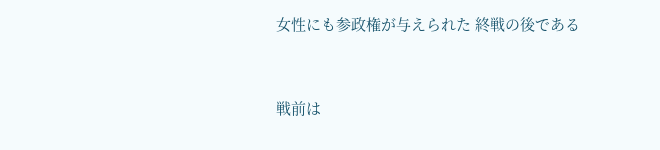女性にも参政権が与えられた 終戦の後である



戦前は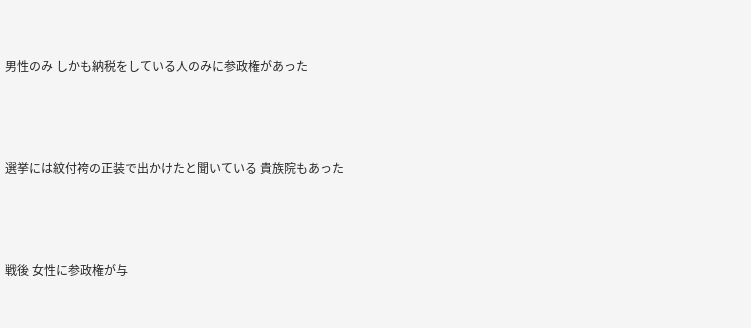男性のみ しかも納税をしている人のみに参政権があった



選挙には紋付袴の正装で出かけたと聞いている 貴族院もあった



戦後 女性に参政権が与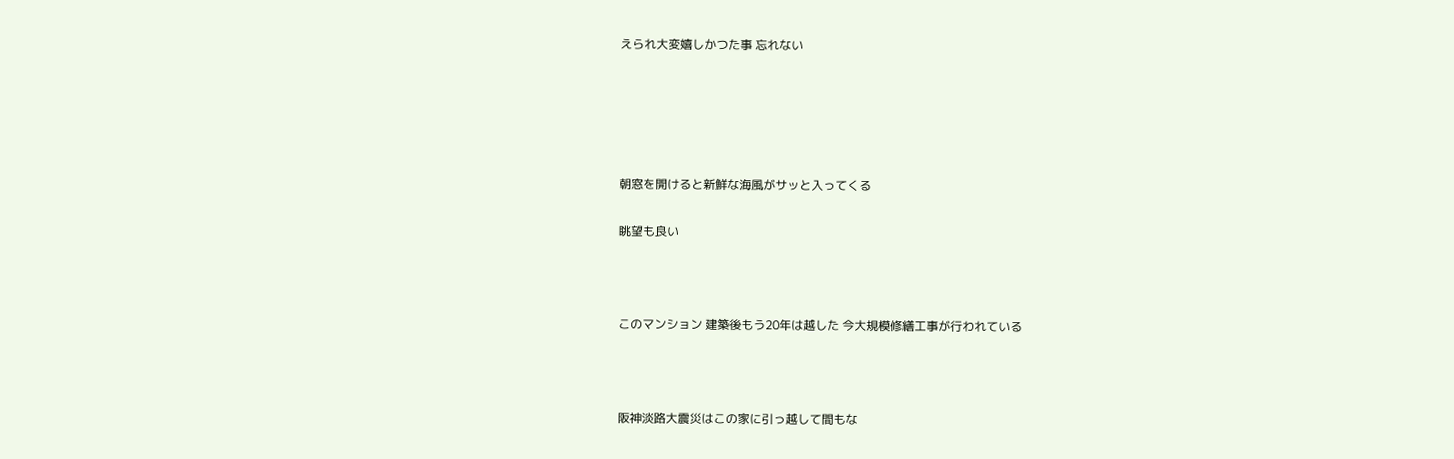えられ大変嬉しかつた事 忘れない





朝窓を開けると新鮮な海風がサッと入ってくる

眺望も良い



このマンション 建築後もう20年は越した 今大規模修繕工事が行われている



阪神淡路大震災はこの家に引っ越して間もな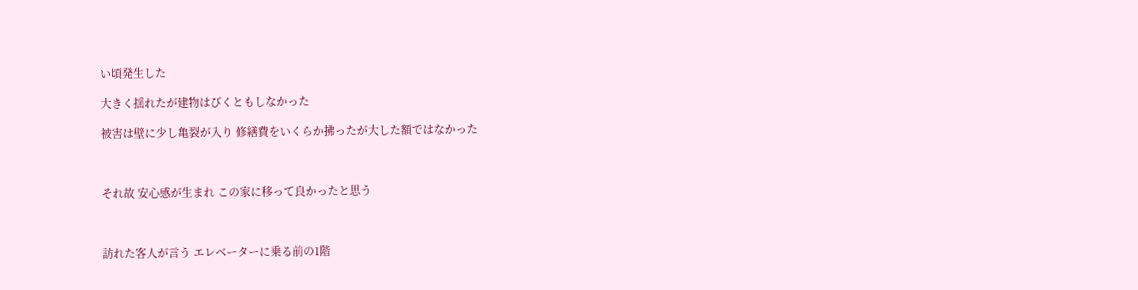い頃発生した

大きく揺れたが建物はびくともしなかった

被害は壁に少し亀裂が入り 修繕費をいくらか拂ったが大した額ではなかった



それ故 安心感が生まれ この家に移って良かったと思う



訪れた客人が言う エレベーターに乗る前の1階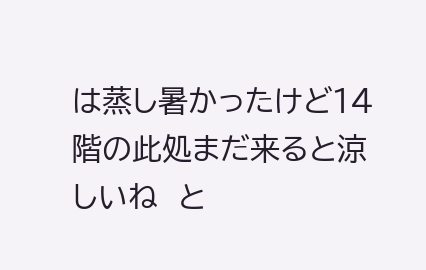は蒸し暑かったけど14階の此処まだ来ると涼しいね  と